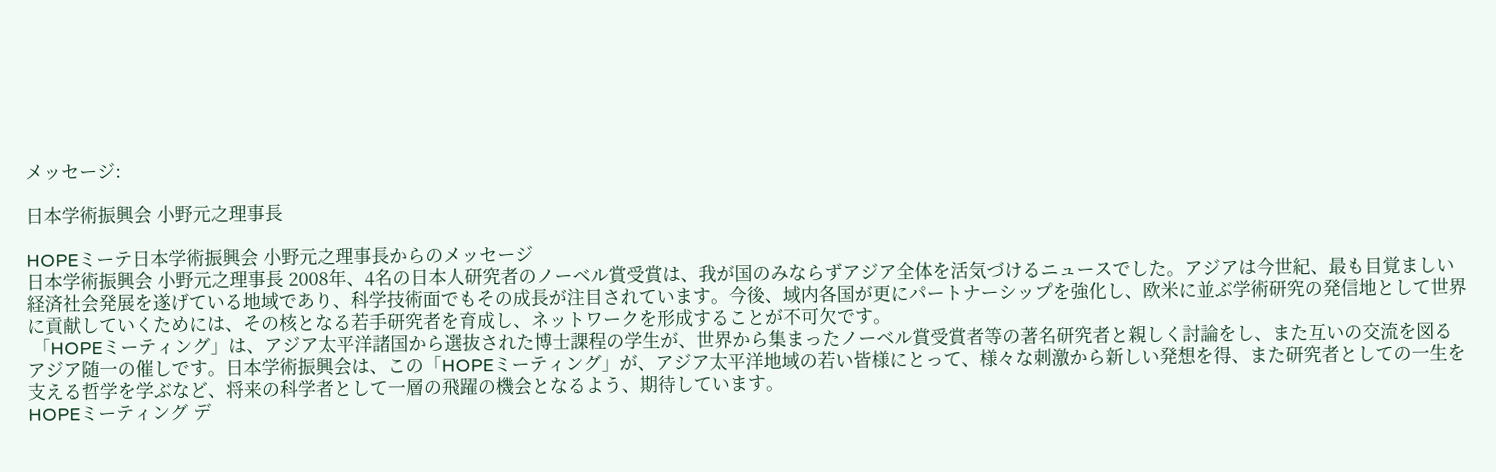メッセージ:

日本学術振興会 小野元之理事長

HOPEミーテ日本学術振興会 小野元之理事長からのメッセージ
日本学術振興会 小野元之理事長 2008年、4名の日本人研究者のノーベル賞受賞は、我が国のみならずアジア全体を活気づけるニュースでした。アジアは今世紀、最も目覚ましい経済社会発展を遂げている地域であり、科学技術面でもその成長が注目されています。今後、域内各国が更にパートナーシップを強化し、欧米に並ぶ学術研究の発信地として世界に貢献していくためには、その核となる若手研究者を育成し、ネットワークを形成することが不可欠です。
 「HOPEミーティング」は、アジア太平洋諸国から選抜された博士課程の学生が、世界から集まったノーベル賞受賞者等の著名研究者と親しく討論をし、また互いの交流を図るアジア随一の催しです。日本学術振興会は、この「HOPEミーティング」が、アジア太平洋地域の若い皆様にとって、様々な刺激から新しい発想を得、また研究者としての一生を支える哲学を学ぶなど、将来の科学者として一層の飛躍の機会となるよう、期待しています。
HOPEミーティング デ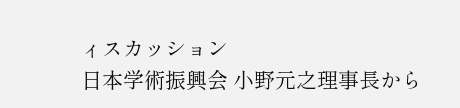ィスカッション
日本学術振興会 小野元之理事長から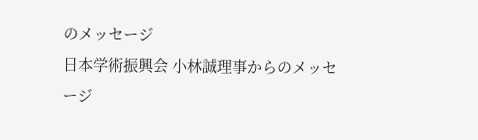のメッセージ
日本学術振興会 小林誠理事からのメッセージ